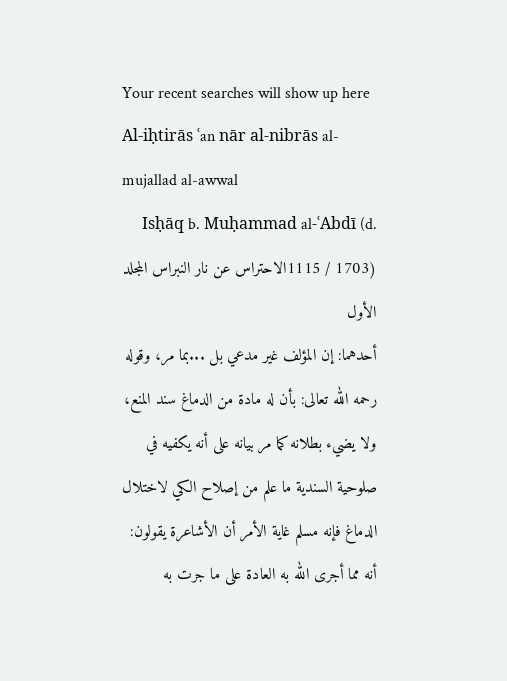Your recent searches will show up here
Al-iḥtirās ʿan nār al-nibrās al-mujallad al-awwal
Isḥāq b. Muḥammad al-ʿAbdī (d. 1115 / 1703)الاحتراس عن نار النبراس المجلد الأول
أحدهما: إن المؤلف غير مدعي بل ...بما مر، وقوله رحمه الله تعالى: بأن له مادة من الدماغ سند المنع، ولا يضيء بطلانه كما مر بيانه على أنه يكفيه في صلوحية السندية ما علم من إصلاح الكي لاختلال الدماغ فإنه مسلم غاية الأمر أن الأشاعرة يقولون: أنه مما أجرى الله به العادة على ما جرت به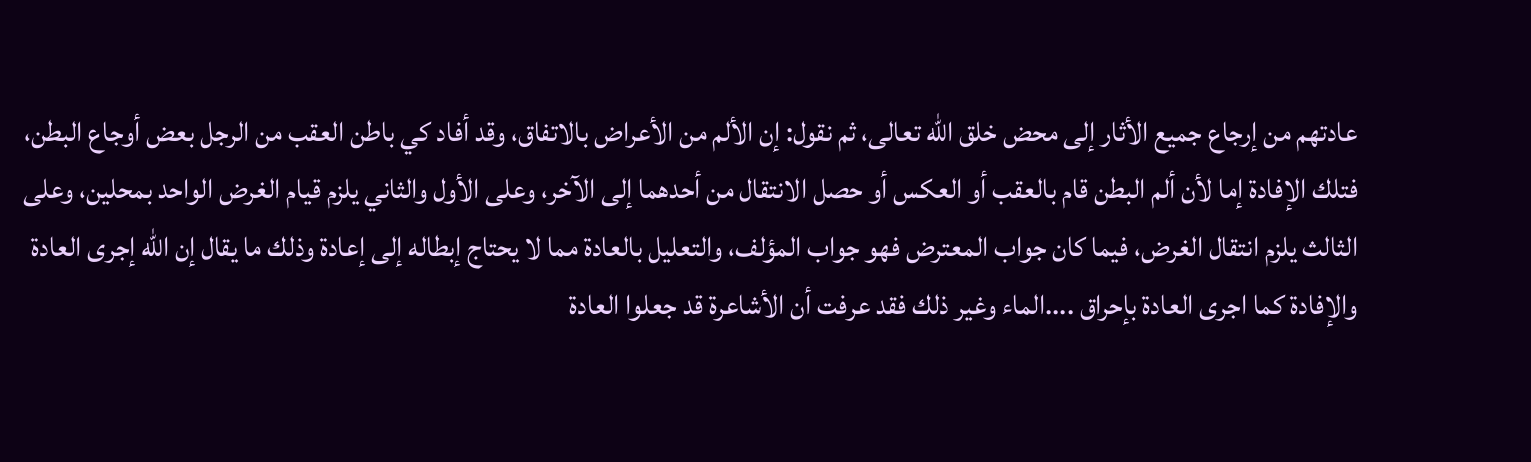عادتهم من إرجاع جميع الأثار إلى محض خلق الله تعالى، ثم نقول: إن الألم من الأعراض بالاتفاق، وقد أفاد كي باطن العقب من الرجل بعض أوجاع البطن، فتلك الإفادة إما لأن ألم البطن قام بالعقب أو العكس أو حصل الانتقال من أحدهما إلى الآخر، وعلى الأول والثاني يلزم قيام الغرض الواحد بمحلين، وعلى الثالث يلزم انتقال الغرض، فيما كان جواب المعترض فهو جواب المؤلف، والتعليل بالعادة مما لا يحتاج إبطاله إلى إعادة وذلك ما يقال إن الله إجرى العادة والإفادة كما اجرى العادة بإحراق ....الماء وغير ذلك فقد عرفت أن الأشاعرة قد جعلوا العادة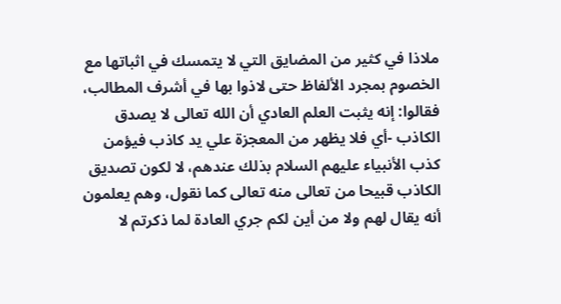ملاذا في كثير من المضايق التي لا يتمسك في اثباتها مع الخصوم بمجرد الألفاظ حتى لاذوا بها في أشرف المطالب، فقالوا: إنه يثبت العلم العادي أن الله تعالى لا يصدق الكاذب -أي فلا يظهر من المعجزة علي يد كاذب فيؤمن كذب الأنبياء عليهم السلام بذلك عندهم، لا لكون تصديق الكاذب قبيحا من تعالى منه تعالى كما نقول، وهم يعلمون أنه يقال لهم ولا من أين لكم جري العادة لما ذكرتم لا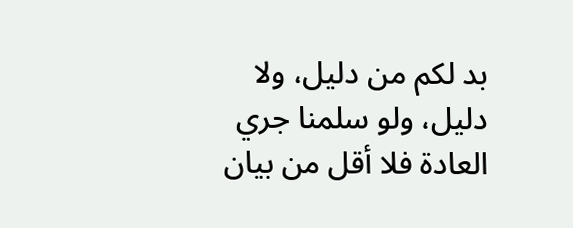بد لكم من دليل، ولا دليل، ولو سلمنا جري العادة فلا أقل من بيان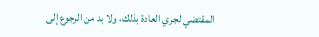المقتضي لجري العادة بذلك، ولا بد من الرجوع إلى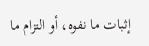إثبات ما نفوه، أو التزام ما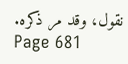نقول، وقد مر ذكره.
Page 681